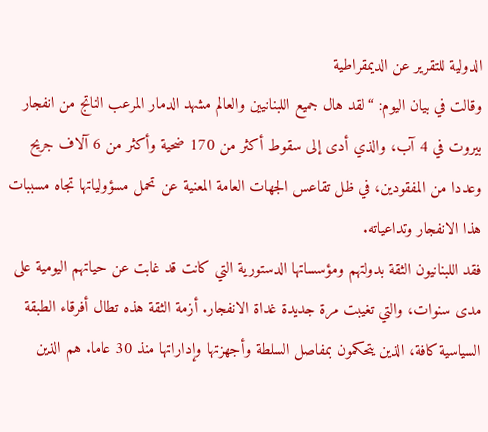الدولية للتقرير عن الديمقراطية
وقالت في بيان اليوم: “لقد هال جميع اللبنانيين والعالم مشهد الدمار المرعب الناتج من انفجار بيروت في 4 آب، والذي أدى إلى سقوط أكثر من 170 ضحية وأكثر من 6 آلاف جريح وعددا من المفقودين، في ظل تقاعس الجهات العامة المعنية عن تحمل مسؤولياتها تجاه مسببات هذا الانفجار وتداعياته.
فقد اللبنانيون الثقة بدولتهم ومؤسساتها الدستورية التي كانت قد غابت عن حياتهم اليومية على مدى سنوات، والتي تغيبت مرة جديدة غداة الانفجار. أزمة الثقة هذه تطال أفرقاء الطبقة السياسية كافة، الذين يتحكمون بمفاصل السلطة وأجهزتها وإداراتها منذ 30 عاما. هم الذين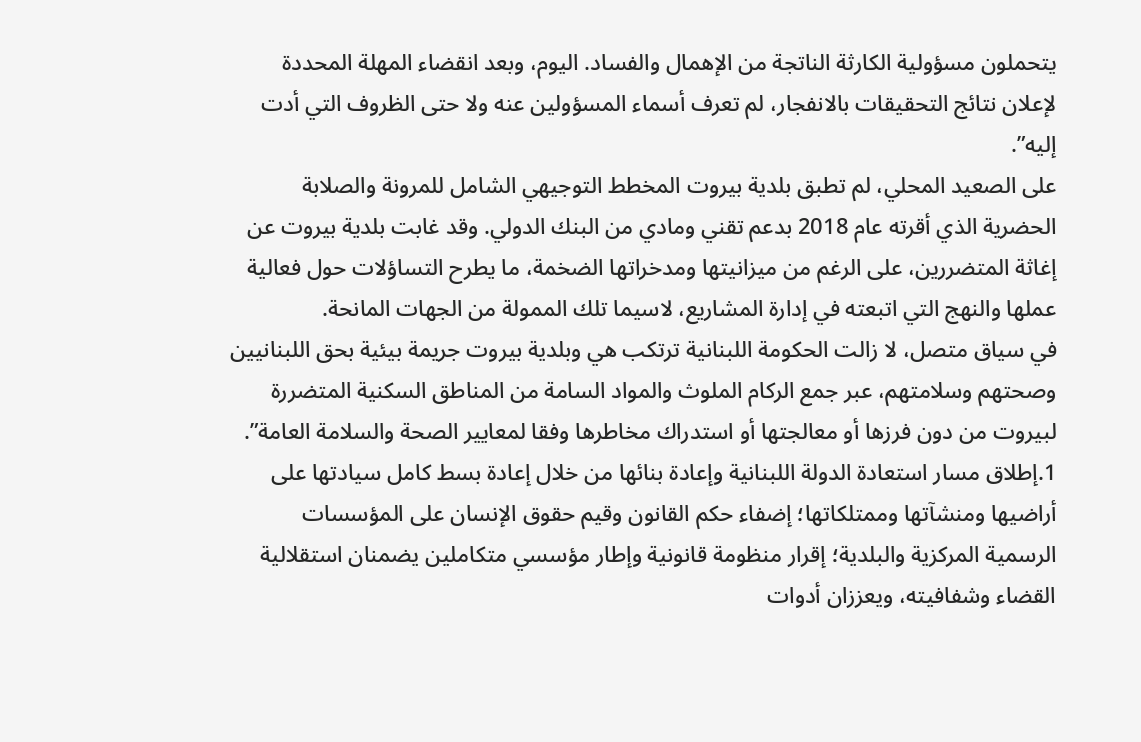يتحملون مسؤولية الكارثة الناتجة من الإهمال والفساد. اليوم، وبعد انقضاء المهلة المحددة لإعلان نتائج التحقيقات بالانفجار، لم تعرف أسماء المسؤولين عنه ولا حتى الظروف التي أدت إليه”.
على الصعيد المحلي، لم تطبق بلدية بيروت المخطط التوجيهي الشامل للمرونة والصلابة الحضرية الذي أقرته عام 2018 بدعم تقني ومادي من البنك الدولي. وقد غابت بلدية بيروت عن إغاثة المتضررين، على الرغم من ميزانيتها ومدخراتها الضخمة، ما يطرح التساؤلات حول فعالية عملها والنهج التي اتبعته في إدارة المشاريع، لاسيما تلك الممولة من الجهات المانحة.
في سياق متصل، لا زالت الحكومة اللبنانية ترتكب هي وبلدية بيروت جريمة بيئية بحق اللبنانيين وصحتهم وسلامتهم، عبر جمع الركام الملوث والمواد السامة من المناطق السكنية المتضررة لبيروت من دون فرزها أو معالجتها أو استدراك مخاطرها وفقا لمعايير الصحة والسلامة العامة”.
1.إطلاق مسار استعادة الدولة اللبنانية وإعادة بنائها من خلال إعادة بسط كامل سيادتها على أراضيها ومنشآتها وممتلكاتها؛ إضفاء حكم القانون وقيم حقوق الإنسان على المؤسسات الرسمية المركزية والبلدية؛ إقرار منظومة قانونية وإطار مؤسسي متكاملين يضمنان استقلالية القضاء وشفافيته، ويعززان أدوات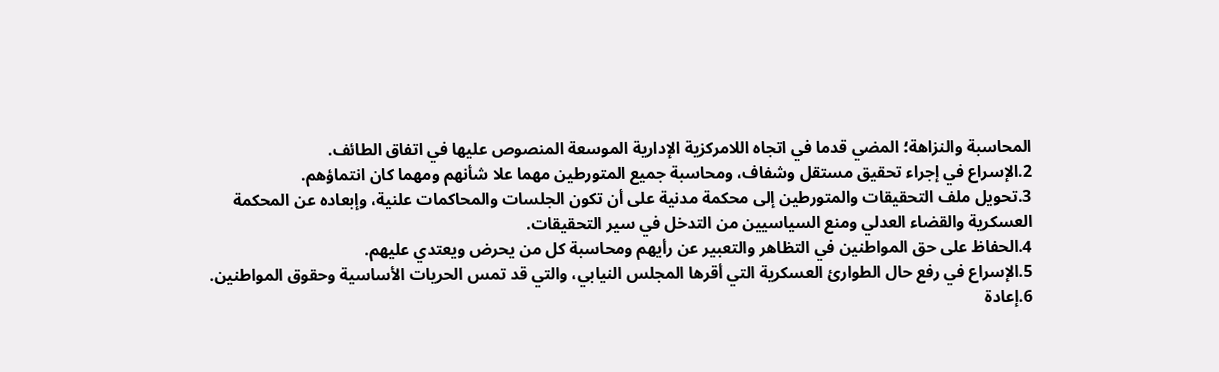المحاسبة والنزاهة؛ المضي قدما في اتجاه اللامركزية الإدارية الموسعة المنصوص عليها في اتفاق الطائف.
2.الإسراع في إجراء تحقيق مستقل وشفاف، ومحاسبة جميع المتورطين مهما علا شأنهم ومهما كان انتماؤهم.
3.تحويل ملف التحقيقات والمتورطين إلى محكمة مدنية على أن تكون الجلسات والمحاكمات علنية، وإبعاده عن المحكمة العسكرية والقضاء العدلي ومنع السياسيين من التدخل في سير التحقيقات.
4.الحفاظ على حق المواطنين في التظاهر والتعبير عن رأيهم ومحاسبة كل من يحرض ويعتدي عليهم.
5.الإسراع في رفع حال الطوارئ العسكرية التي أقرها المجلس النيابي، والتي قد تمس الحريات الأساسية وحقوق المواطنين.
6.إعادة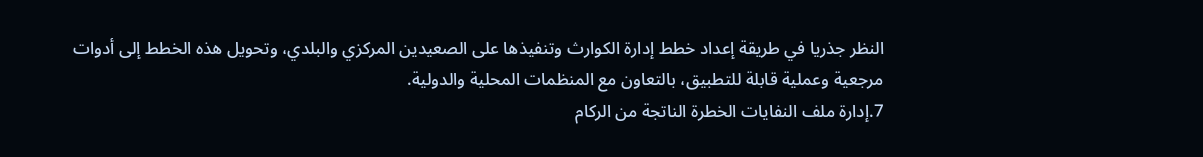النظر جذريا في طريقة إعداد خطط إدارة الكوارث وتنفيذها على الصعيدين المركزي والبلدي، وتحويل هذه الخطط إلى أدوات مرجعية وعملية قابلة للتطبيق، بالتعاون مع المنظمات المحلية والدولية.
7.إدارة ملف النفايات الخطرة الناتجة من الركام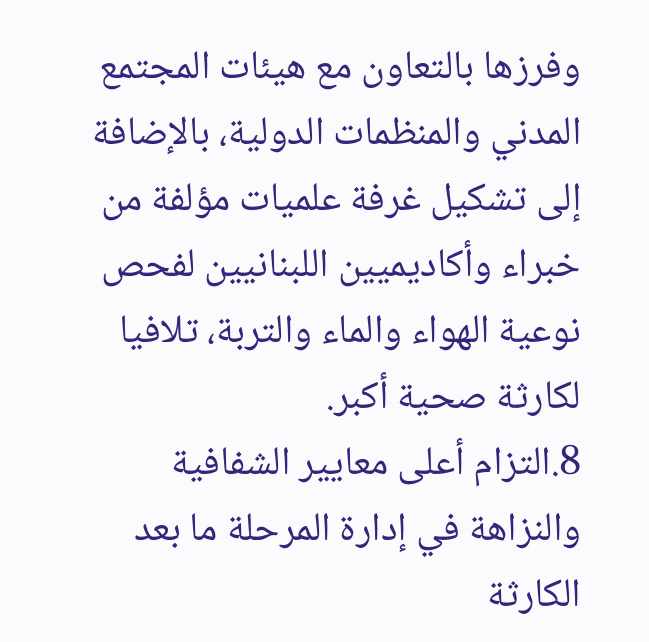وفرزها بالتعاون مع هيئات المجتمع المدني والمنظمات الدولية، بالإضافة إلى تشكيل غرفة علميات مؤلفة من خبراء وأكاديميين اللبنانيين لفحص نوعية الهواء والماء والتربة، تلافيا لكارثة صحية أكبر.
8.التزام أعلى معايير الشفافية والنزاهة في إدارة المرحلة ما بعد الكارثة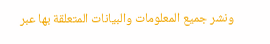ونشر جميع المعلومات والبيانات المتعلقة بها عبر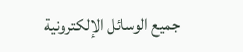جميع الوسائل الإلكترونية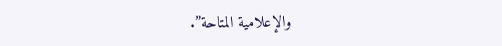والإعلامية المتاحة”.